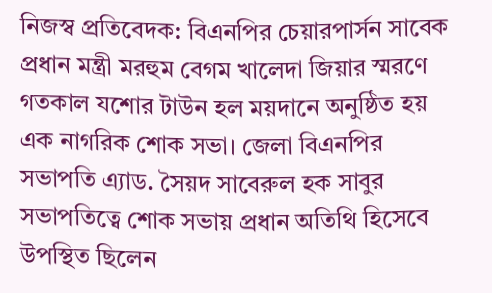নিজস্ব প্রতিবেদক: বিএনপির চেয়ারপার্সন সাবেক প্রধান মন্ত্রী মরহুম বেগম খালেদা জিয়ার স্মরণে গতকাল যশোর টাউন হল ময়দানে অনুষ্ঠিত হয় এক নাগরিক শোক সভা। জেলা বিএনপির সভাপতি এ্যাড. সৈয়দ সাবেরুল হক সাবুর সভাপতিত্বে শোক সভায় প্রধান অতিথি হিসেবে উপস্থিত ছিলেন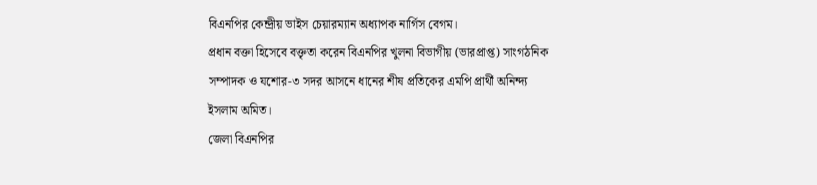বিএনপির কেন্দ্রীয় ভাইস চেয়ারম্যান অধ্যাপক নার্গিস বেগম।
প্রধান বক্তা হিসেবে বক্তৃতা করেন বিএনপির খুলনা বিভাগীয় (ভারপ্রাপ্ত) সাংগঠনিক সম্পাদক ও যশোর-৩ সদর আসনে ধানের শীষ প্রতিকের এমপি প্রার্থী অনিন্দ্য ইসলাম অমিত।
জেলা বিএনপির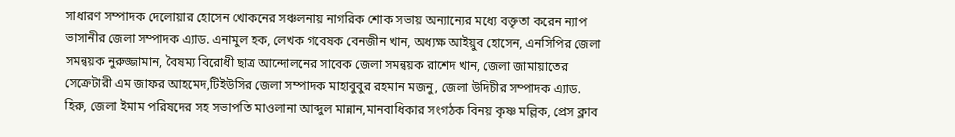সাধারণ সম্পাদক দেলোয়ার হোসেন খোকনের সঞ্চলনায় নাগরিক শোক সভায় অন্যান্যের মধ্যে বক্তৃতা করেন ন্যাপ ভাসানীর জেলা সম্পাদক এ্যাড. এনামুল হক, লেখক গবেষক বেনজীন খান, অধ্যক্ষ আইয়ুব হোসেন, এনসিপির জেলা সমন্বয়ক নুরুজ্জামান, বৈষম্য বিরোধী ছাত্র আন্দোলনের সাবেক জেলা সমন্বয়ক রাশেদ খান, জেলা জামায়াতের সেক্রেটারী এম জাফর আহমেদ,টিইউসির জেলা সম্পাদক মাহাবুবুর রহমান মজনু, জেলা উদিচীর সম্পাদক এ্যাড. হিরু, জেলা ইমাম পরিষদের সহ সভাপতি মাওলানা আব্দুল মান্নান,মানবাধিকার সংগঠক বিনয় কৃষ্ণ মল্লিক, প্রেস ক্লাব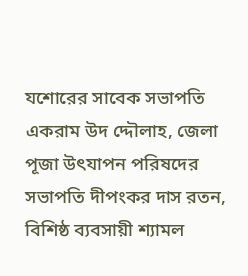যশোরের সাবেক সভাপতি একরাম উদ দ্দৌলাহ, জেলা পূজা উৎযাপন পরিষদের সভাপতি দীপংকর দাস রতন, বিশিষ্ঠ ব্যবসায়ী শ্যামল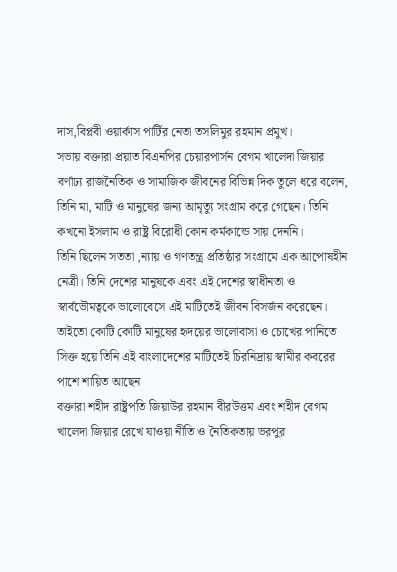দাস,বিপ্লবী ওয়ার্কাস পার্টির নেতা তসলিমুর রহমান প্রমুখ।
সভায় বক্তারা প্রয়াত বিএনপির চেয়ারপার্সন বেগম খালেদা জিয়ার বর্ণাঢ্য রাজনৈতিক ও সামাজিক জীবনের বিভিন্ন দিক তুলে ধরে বলেন, তিনি মা, মাটি ও মানুষের জন্য আমৃত্যু সংগ্রাম করে গেছেন। তিনি কখনো ইসলাম ও রাষ্ট্র বিরোধী কোন কর্মকান্ডে সায় দেননি।
তিনি ছিলেন সততা ,ন্যায় ও গণতন্ত্র প্রতিষ্ঠার সংগ্রামে এক আপোষহীন নেত্রী। তিনি দেশের মানুষকে এবং এই দেশের স্বাধীনতা ও স্বার্বভৌমত্বকে ভালোবেসে এই মাটিতেই জীবন বিসর্জন করেছেন। তাইতো কোটি কোটি মানুষের হৃদয়ের ভালোবাসা ও চোখের পানিতে সিক্ত হয়ে তিনি এই বাংলাদেশের মাটিতেই চিরনিদ্রায় স্বামীর কবরের পাশে শায়িত আছেন
বক্তারা শহীদ রাষ্ট্রপতি জিয়াউর রহমান বীরউত্তম এবং শহীদ বেগম খালেদা জিয়ার রেখে যাওয়া নীতি ও নৈতিকতায় ভরপুর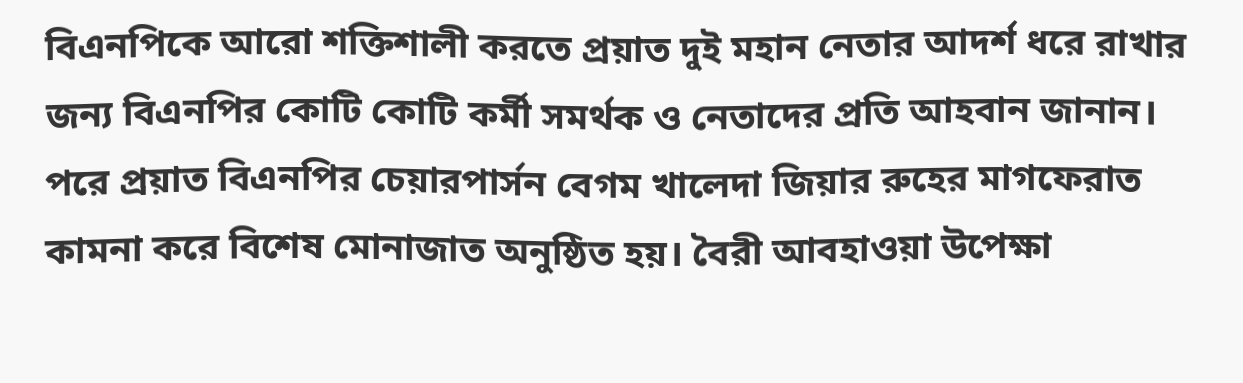বিএনপিকে আরো শক্তিশালী করতে প্রয়াত দুই মহান নেতার আদর্শ ধরে রাখার জন্য বিএনপির কোটি কোটি কর্মী সমর্থক ও নেতাদের প্রতি আহবান জানান।
পরে প্রয়াত বিএনপির চেয়ারপার্সন বেগম খালেদা জিয়ার রুহের মাগফেরাত কামনা করে বিশেষ মোনাজাত অনুষ্ঠিত হয়। বৈরী আবহাওয়া উপেক্ষা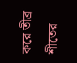করে তীব্র শীতের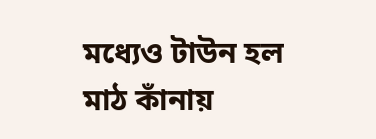মধ্যেও টাউন হল মাঠ কাঁনায়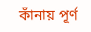কাঁনায় পূর্ণ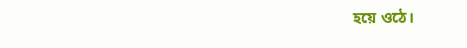হয়ে ওঠে।